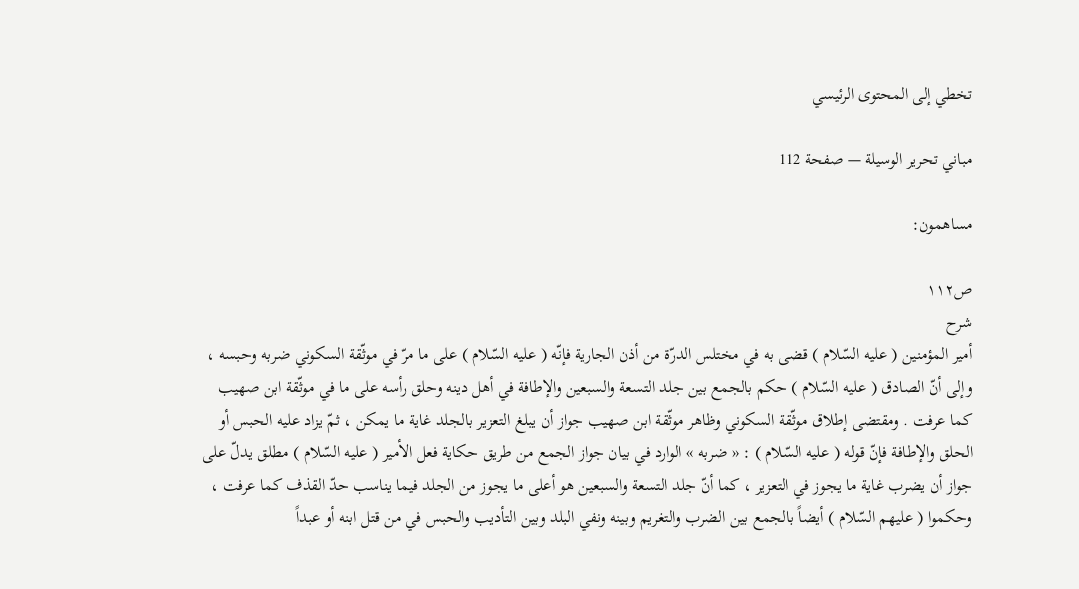تخطي إلى المحتوى الرئيسي

مباني تحرير الوسيلة — صفحة 112

مساهمون:

ص١١٢
شرح
أمير المؤمنين ( عليه السّلام ) قضى به في مختلس الدرّة من أذن الجارية فإنّه ( عليه السّلام ) على ما مرّ في موثّقة السكوني ضربه وحبسه ، وإلى أنّ الصادق ( عليه السّلام ) حكم بالجمع بين جلد التسعة والسبعين والإطافة في أهل دينه وحلق رأسه على ما في موثّقة ابن صهيب كما عرفت . ومقتضى إطلاق موثّقة السكوني وظاهر موثّقة ابن صهيب جواز أن يبلغ التعزير بالجلد غاية ما يمكن ، ثمّ يزاد عليه الحبس أو الحلق والإطافة فإنّ قوله ( عليه السّلام ) : « ضربه » الوارد في بيان جواز الجمع من طريق حكاية فعل الأمير ( عليه السّلام ) مطلق يدلّ على جواز أن يضرب غاية ما يجوز في التعزير ، كما أنّ جلد التسعة والسبعين هو أعلى ما يجوز من الجلد فيما يناسب حدّ القذف كما عرفت ، وحكموا ( عليهم السّلام ) أيضاً بالجمع بين الضرب والتغريم وبينه ونفي البلد وبين التأديب والحبس في من قتل ابنه أو عبداً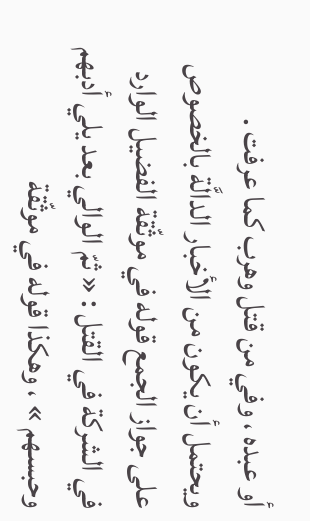أو عبده ، وفي من قتل وهرب كما عرفت . ويحتمل أن يكون من الأخبار الدالَّة بالخصوص على جواز الجمع قوله في موثّقة الفضيل الوارد في الشركة في القتل : « ثمّ الوالي بعد يلي أدبهم وحبسهم » ، وهكذا قوله في موثّقة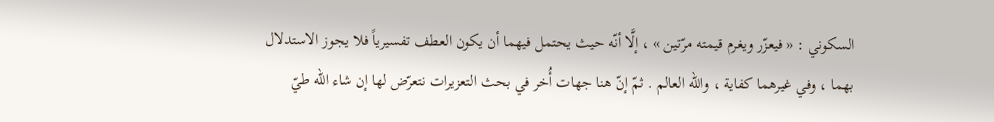السكوني : « فيعزّر ويغرم قيمته مرّتين » ، إلَّا أنّه حيث يحتمل فيهما أن يكون العطف تفسيرياً فلا يجوز الاستدلال بهما ، وفي غيرهما كفاية ، والله العالم . ثمّ إنّ هنا جهات أُخر في بحث التعزيرات نتعرّض لها إن شاء الله طيّ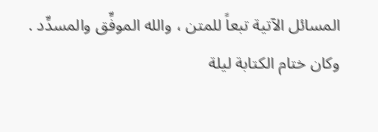المسائل الآتية تبعاً للمتن ، والله الموفِّق والمسدِّد . وكان ختام الكتابة ليلة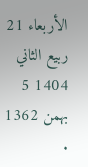الأربعاء 21 ربيع الثاني 1404 5 بهمن 1362 .